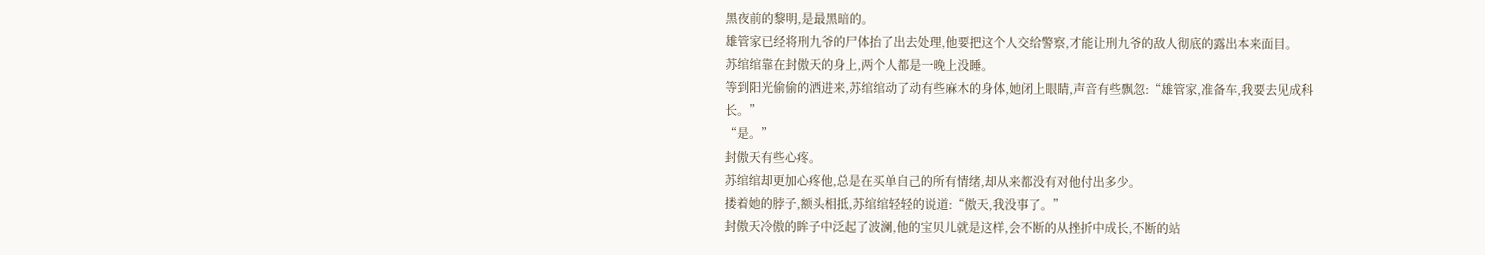黑夜前的黎明,是最黑暗的。
雄管家已经将刑九爷的尸体抬了出去处理,他要把这个人交给警察,才能让刑九爷的敌人彻底的露出本来面目。
苏绾绾靠在封傲天的身上,两个人都是一晚上没睡。
等到阳光偷偷的洒进来,苏绾绾动了动有些麻木的身体,她闭上眼睛,声音有些飘忽:“雄管家,准备车,我要去见成科长。”
“是。”
封傲天有些心疼。
苏绾绾却更加心疼他,总是在买单自己的所有情绪,却从来都没有对他付出多少。
搂着她的脖子,额头相抵,苏绾绾轻轻的说道:“傲天,我没事了。”
封傲天冷傲的眸子中泛起了波澜,他的宝贝儿就是这样,会不断的从挫折中成长,不断的站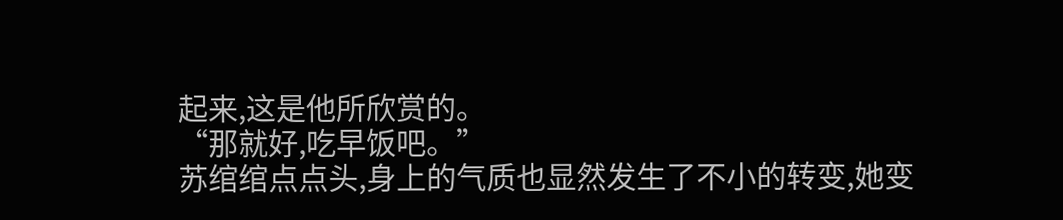起来,这是他所欣赏的。
“那就好,吃早饭吧。”
苏绾绾点点头,身上的气质也显然发生了不小的转变,她变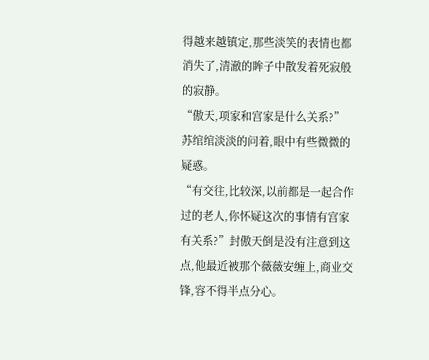得越来越镇定,那些淡笑的表情也都消失了,清澈的眸子中散发着死寂般的寂静。
“傲天,项家和宫家是什么关系?”
苏绾绾淡淡的问着,眼中有些微微的疑惑。
“有交往,比较深,以前都是一起合作过的老人,你怀疑这次的事情有宫家有关系?”封傲天倒是没有注意到这点,他最近被那个薇薇安缠上,商业交锋,容不得半点分心。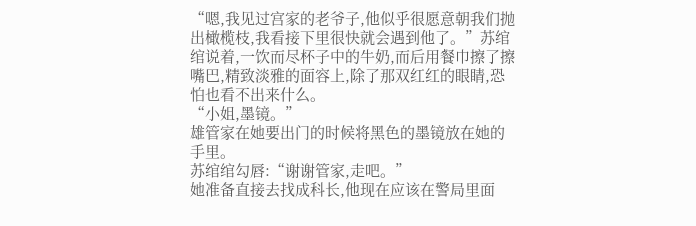“嗯,我见过宫家的老爷子,他似乎很愿意朝我们抛出橄榄枝,我看接下里很快就会遇到他了。”苏绾绾说着,一饮而尽杯子中的牛奶,而后用餐巾擦了擦嘴巴,精致淡雅的面容上,除了那双红红的眼睛,恐怕也看不出来什么。
“小姐,墨镜。”
雄管家在她要出门的时候将黑色的墨镜放在她的手里。
苏绾绾勾唇:“谢谢管家,走吧。”
她准备直接去找成科长,他现在应该在警局里面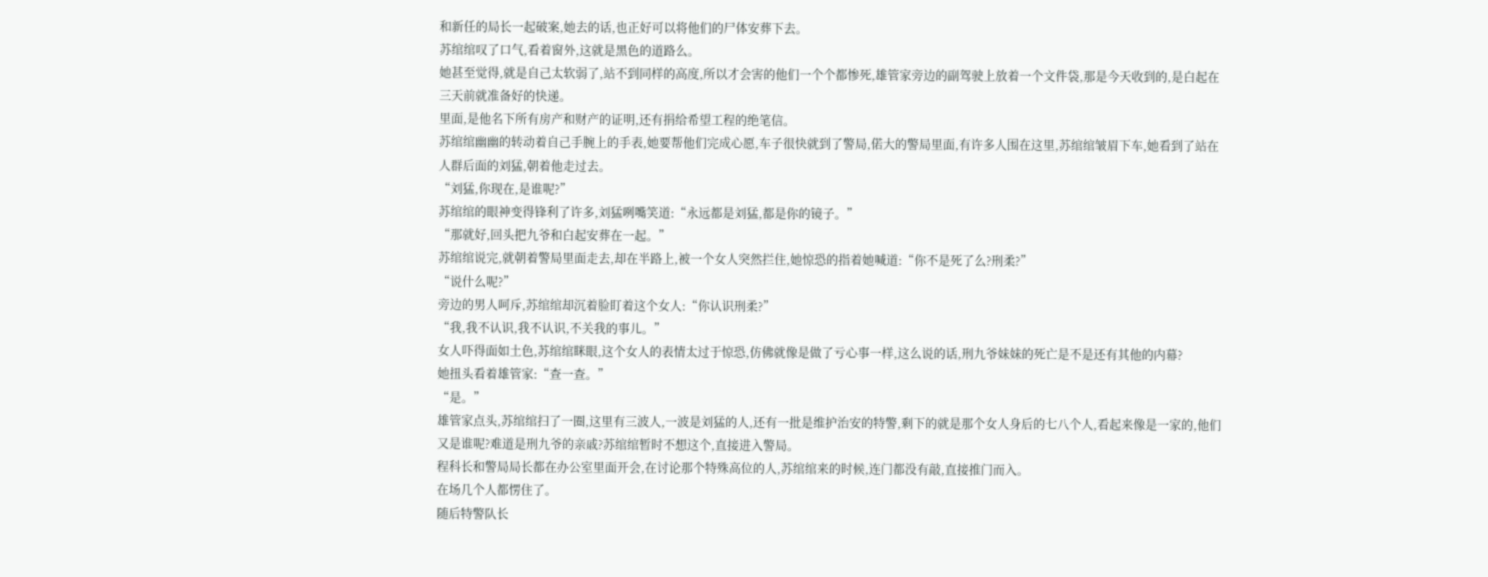和新任的局长一起破案,她去的话,也正好可以将他们的尸体安葬下去。
苏绾绾叹了口气,看着窗外,这就是黑色的道路么。
她甚至觉得,就是自己太软弱了,站不到同样的高度,所以才会害的他们一个个都惨死,雄管家旁边的副驾驶上放着一个文件袋,那是今天收到的,是白起在三天前就准备好的快递。
里面,是他名下所有房产和财产的证明,还有捐给希望工程的绝笔信。
苏绾绾幽幽的转动着自己手腕上的手表,她要帮他们完成心愿,车子很快就到了警局,偌大的警局里面,有许多人围在这里,苏绾绾皱眉下车,她看到了站在人群后面的刘猛,朝着他走过去。
“刘猛,你现在,是谁呢?”
苏绾绾的眼神变得锋利了许多,刘猛咧嘴笑道:“永远都是刘猛,都是你的镜子。”
“那就好,回头把九爷和白起安葬在一起。”
苏绾绾说完,就朝着警局里面走去,却在半路上,被一个女人突然拦住,她惊恐的指着她喊道:“你不是死了么?刑柔?”
“说什么呢?”
旁边的男人呵斥,苏绾绾却沉着脸盯着这个女人:“你认识刑柔?”
“我,我不认识,我不认识,不关我的事儿。”
女人吓得面如土色,苏绾绾眯眼,这个女人的表情太过于惊恐,仿佛就像是做了亏心事一样,这么说的话,刑九爷妹妹的死亡是不是还有其他的内幕?
她扭头看着雄管家:“查一查。”
“是。”
雄管家点头,苏绾绾扫了一圈,这里有三波人,一波是刘猛的人,还有一批是维护治安的特警,剩下的就是那个女人身后的七八个人,看起来像是一家的,他们又是谁呢?难道是刑九爷的亲戚?苏绾绾暂时不想这个,直接进入警局。
程科长和警局局长都在办公室里面开会,在讨论那个特殊高位的人,苏绾绾来的时候,连门都没有敲,直接推门而入。
在场几个人都愣住了。
随后特警队长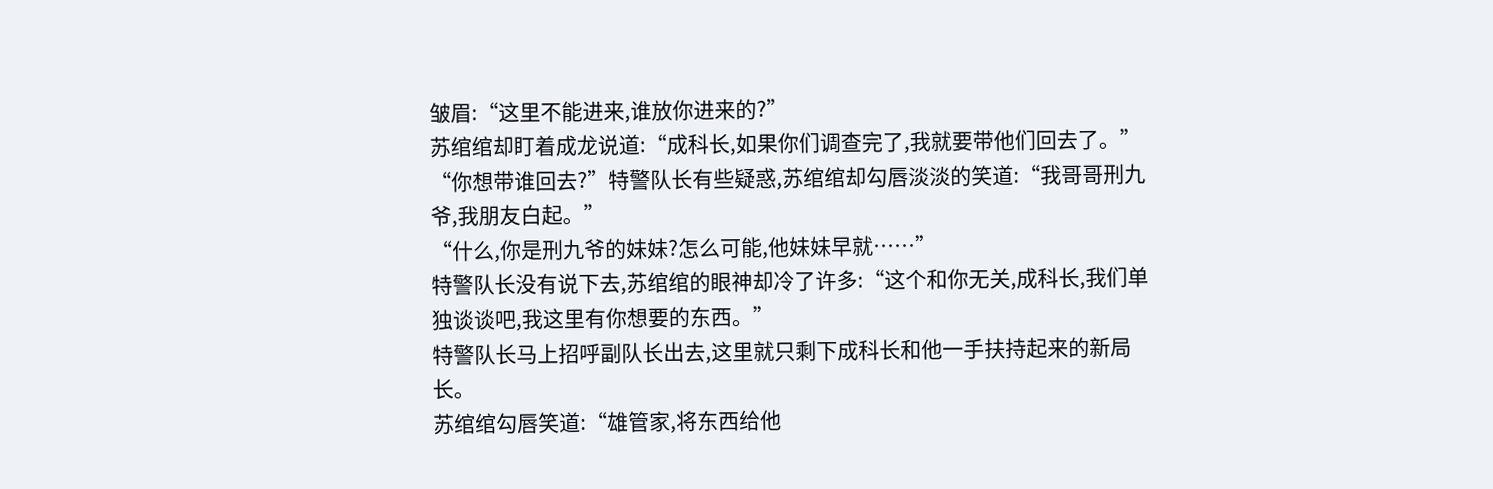皱眉:“这里不能进来,谁放你进来的?”
苏绾绾却盯着成龙说道:“成科长,如果你们调查完了,我就要带他们回去了。”
“你想带谁回去?”特警队长有些疑惑,苏绾绾却勾唇淡淡的笑道:“我哥哥刑九爷,我朋友白起。”
“什么,你是刑九爷的妹妹?怎么可能,他妹妹早就……”
特警队长没有说下去,苏绾绾的眼神却冷了许多:“这个和你无关,成科长,我们单独谈谈吧,我这里有你想要的东西。”
特警队长马上招呼副队长出去,这里就只剩下成科长和他一手扶持起来的新局长。
苏绾绾勾唇笑道:“雄管家,将东西给他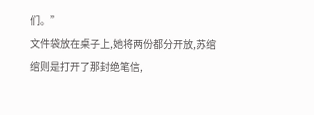们。”
文件袋放在桌子上,她将两份都分开放,苏绾绾则是打开了那封绝笔信,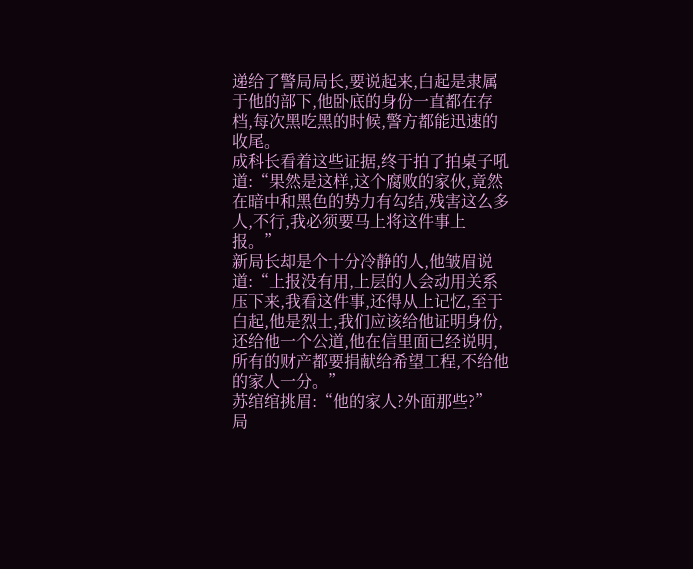递给了警局局长,要说起来,白起是隶属于他的部下,他卧底的身份一直都在存档,每次黑吃黑的时候,警方都能迅速的收尾。
成科长看着这些证据,终于拍了拍桌子吼道:“果然是这样,这个腐败的家伙,竟然在暗中和黑色的势力有勾结,残害这么多人,不行,我必须要马上将这件事上报。”
新局长却是个十分冷静的人,他皱眉说道:“上报没有用,上层的人会动用关系压下来,我看这件事,还得从上记忆,至于白起,他是烈士,我们应该给他证明身份,还给他一个公道,他在信里面已经说明,所有的财产都要捐献给希望工程,不给他的家人一分。”
苏绾绾挑眉:“他的家人?外面那些?”
局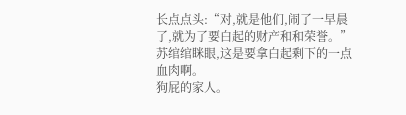长点点头:“对,就是他们,闹了一早晨了,就为了要白起的财产和和荣誉。”
苏绾绾眯眼,这是要拿白起剩下的一点血肉啊。
狗屁的家人。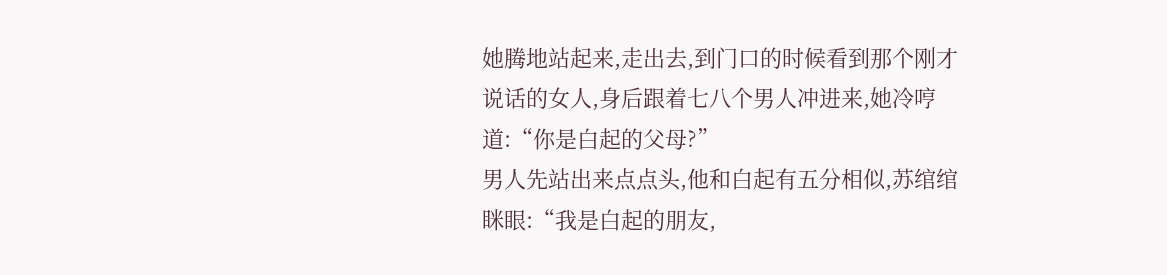她腾地站起来,走出去,到门口的时候看到那个刚才说话的女人,身后跟着七八个男人冲进来,她冷哼道:“你是白起的父母?”
男人先站出来点点头,他和白起有五分相似,苏绾绾眯眼:“我是白起的朋友,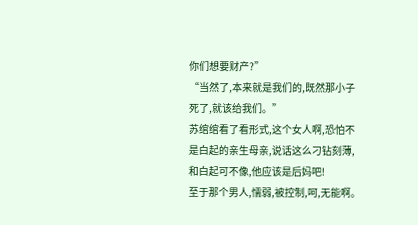你们想要财产?”
“当然了,本来就是我们的,既然那小子死了,就该给我们。”
苏绾绾看了看形式,这个女人啊,恐怕不是白起的亲生母亲,说话这么刁钻刻薄,和白起可不像,他应该是后妈吧!
至于那个男人,懦弱,被控制,呵,无能啊。